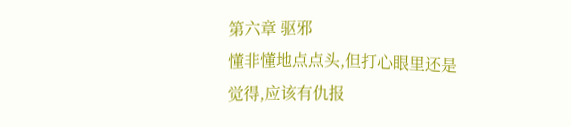第六章 驱邪
懂非懂地点点头,但打心眼里还是觉得,应该有仇报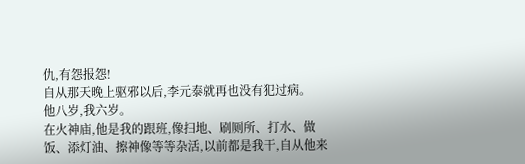仇,有怨报怨!
自从那天晚上驱邪以后,李元泰就再也没有犯过病。
他八岁,我六岁。
在火神庙,他是我的跟班,像扫地、刷厕所、打水、做饭、添灯油、擦神像等等杂活,以前都是我干,自从他来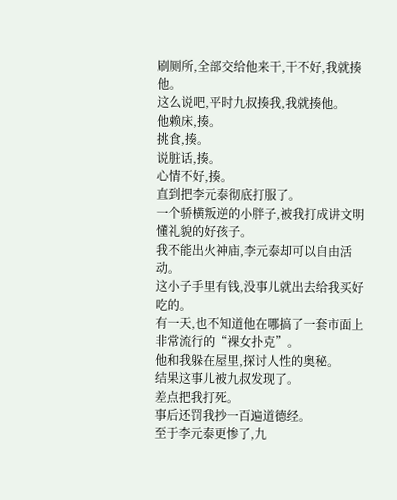刷厕所,全部交给他来干,干不好,我就揍他。
这么说吧,平时九叔揍我,我就揍他。
他赖床,揍。
挑食,揍。
说脏话,揍。
心情不好,揍。
直到把李元泰彻底打服了。
一个骄横叛逆的小胖子,被我打成讲文明懂礼貌的好孩子。
我不能出火神庙,李元泰却可以自由活动。
这小子手里有钱,没事儿就出去给我买好吃的。
有一天,也不知道他在哪搞了一套市面上非常流行的“裸女扑克”。
他和我躲在屋里,探讨人性的奥秘。
结果这事儿被九叔发现了。
差点把我打死。
事后还罚我抄一百遍道德经。
至于李元泰更惨了,九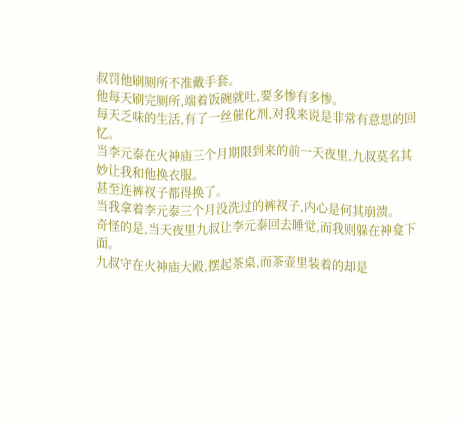叔罚他刷厕所不准戴手套。
他每天刷完厕所,端着饭碗就吐,要多惨有多惨。
每天乏味的生活,有了一丝催化剂,对我来说是非常有意思的回忆。
当李元泰在火神庙三个月期限到来的前一天夜里,九叔莫名其妙让我和他换衣服。
甚至连裤衩子都得换了。
当我拿着李元泰三个月没洗过的裤衩子,内心是何其崩溃。
奇怪的是,当天夜里九叔让李元泰回去睡觉,而我则躲在神龛下面。
九叔守在火神庙大殿,摆起茶桌,而茶壶里装着的却是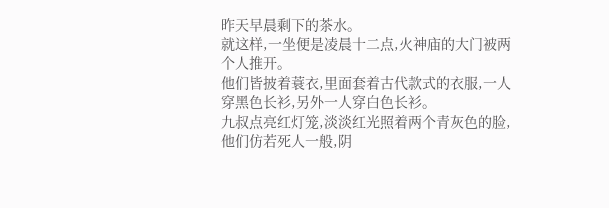昨天早晨剩下的茶水。
就这样,一坐便是凌晨十二点,火神庙的大门被两个人推开。
他们皆披着蓑衣,里面套着古代款式的衣服,一人穿黑色长衫,另外一人穿白色长衫。
九叔点亮红灯笼,淡淡红光照着两个青灰色的脸,他们仿若死人一般,阴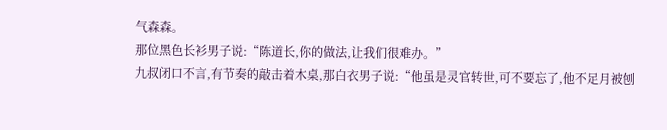气森森。
那位黑色长衫男子说:“陈道长,你的做法,让我们很难办。”
九叔闭口不言,有节奏的敲击着木桌,那白衣男子说:“他虽是灵官转世,可不要忘了,他不足月被刨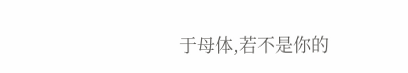于母体,若不是你的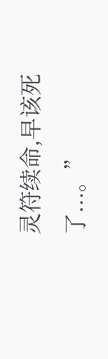灵符续命,早该死了...。”